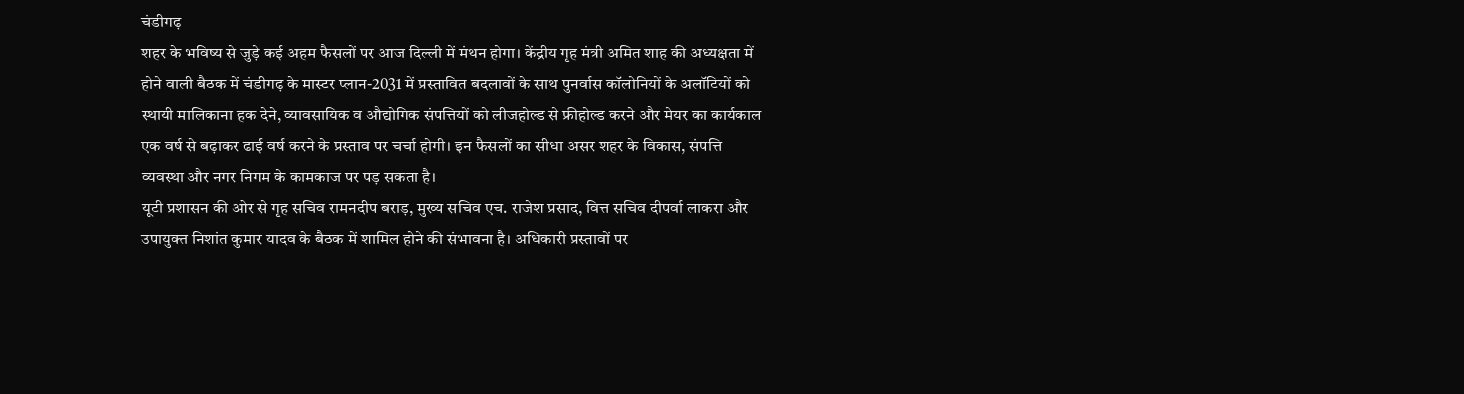चंडीगढ़
शहर के भविष्य से जुड़े कई अहम फैसलों पर आज दिल्ली में मंथन होगा। केंद्रीय गृह मंत्री अमित शाह की अध्यक्षता में होने वाली बैठक में चंडीगढ़ के मास्टर प्लान-2031 में प्रस्तावित बदलावों के साथ पुनर्वास कॉलोनियों के अलॉटियों को स्थायी मालिकाना हक देने, व्यावसायिक व औद्योगिक संपत्तियों को लीजहोल्ड से फ्रीहोल्ड करने और मेयर का कार्यकाल एक वर्ष से बढ़ाकर ढाई वर्ष करने के प्रस्ताव पर चर्चा होगी। इन फैसलों का सीधा असर शहर के विकास, संपत्ति व्यवस्था और नगर निगम के कामकाज पर पड़ सकता है।
यूटी प्रशासन की ओर से गृह सचिव रामनदीप बराड़, मुख्य सचिव एच. राजेश प्रसाद, वित्त सचिव दीपर्वा लाकरा और उपायुक्त निशांत कुमार यादव के बैठक में शामिल होने की संभावना है। अधिकारी प्रस्तावों पर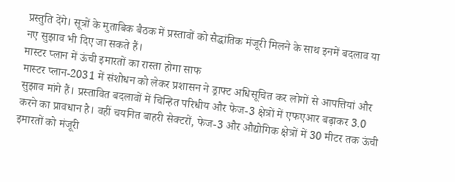प्रस्तुति देंगे। सूत्रों के मुताबिक बैठक में प्रस्तावों को सैद्धांतिक मंजूरी मिलने के साथ इनमें बदलाव या नए सुझाव भी दिए जा सकते हैं।
मास्टर प्लान में ऊंची इमारतों का रास्ता होगा साफ
मास्टर प्लान-2031 में संशोधन को लेकर प्रशासन ने ड्राफ्ट अधिसूचित कर लोगों से आपत्तियां और सुझाव मांगे हैं। प्रस्तावित बदलावों में चिन्हित परिधीय और फेज-3 क्षेत्रों में एफएआर बढ़ाकर 3.0 करने का प्रावधान है। वहीं चयनित बाहरी सेक्टरों, फेज-3 और औद्योगिक क्षेत्रों में 30 मीटर तक ऊंची इमारतों को मंजूरी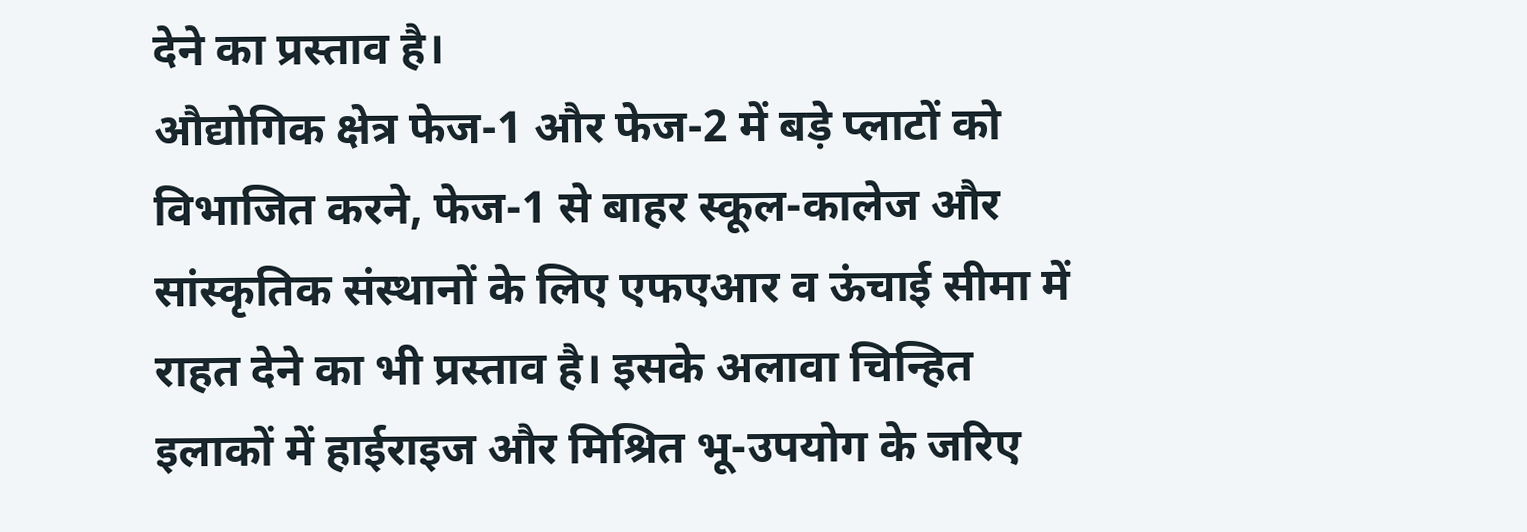देने का प्रस्ताव है।
औद्योगिक क्षेत्र फेज-1 और फेज-2 में बड़े प्लाटों को विभाजित करने, फेज-1 से बाहर स्कूल-कालेज और सांस्कृतिक संस्थानों के लिए एफएआर व ऊंचाई सीमा में राहत देने का भी प्रस्ताव है। इसके अलावा चिन्हित इलाकों में हाईराइज और मिश्रित भू-उपयोग के जरिए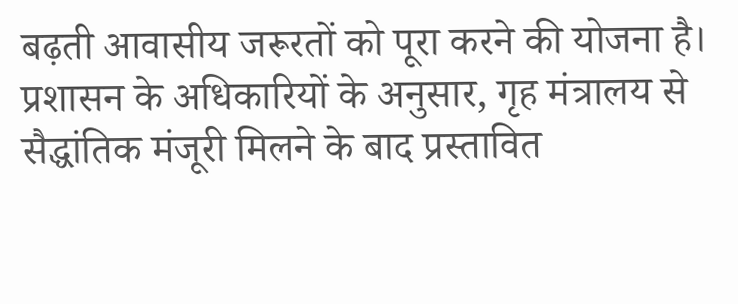बढ़ती आवासीय जरूरतों को पूरा करने की योजना है।
प्रशासन के अधिकारियों के अनुसार, गृह मंत्रालय से सैद्धांतिक मंजूरी मिलने के बाद प्रस्तावित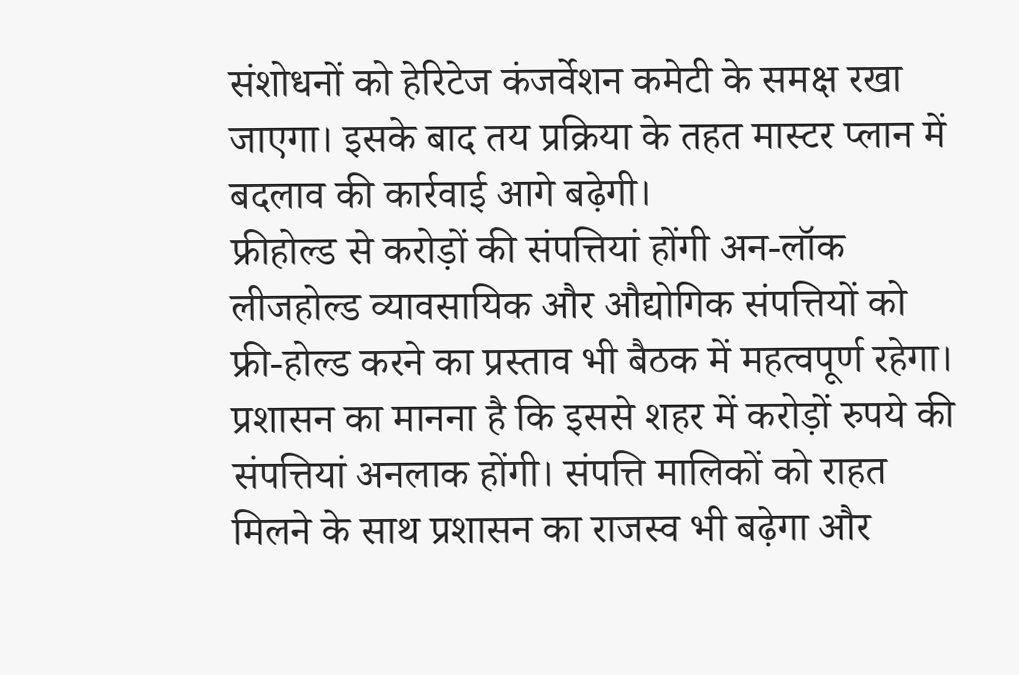संशोधनों को हेरिटेज कंजर्वेशन कमेटी के समक्ष रखा जाएगा। इसके बाद तय प्रक्रिया के तहत मास्टर प्लान में बदलाव की कार्रवाई आगे बढ़ेगी।
फ्रीहोल्ड से करोड़ों की संपत्तियां होंगी अन-लॉक
लीजहोल्ड व्यावसायिक और औद्योगिक संपत्तियों को फ्री-होल्ड करने का प्रस्ताव भी बैठक में महत्वपूर्ण रहेगा। प्रशासन का मानना है कि इससे शहर में करोड़ों रुपये की संपत्तियां अनलाक होंगी। संपत्ति मालिकों को राहत मिलने के साथ प्रशासन का राजस्व भी बढ़ेगा और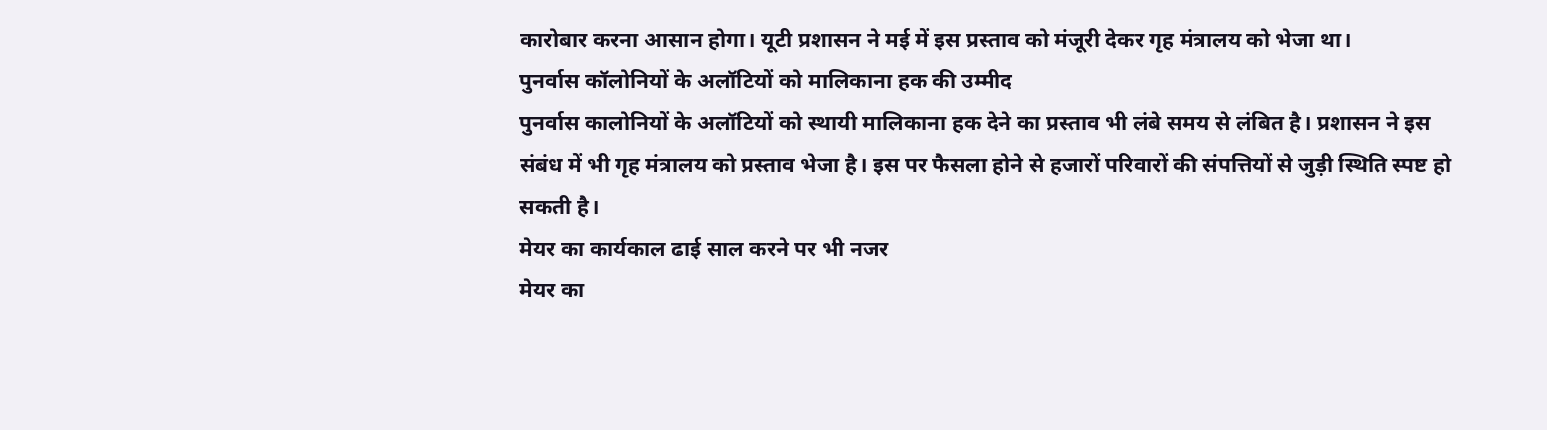कारोबार करना आसान होगा। यूटी प्रशासन ने मई में इस प्रस्ताव को मंजूरी देकर गृह मंत्रालय को भेजा था।
पुनर्वास कॉलोनियों के अलॉटियों को मालिकाना हक की उम्मीद
पुनर्वास कालोनियों के अलॉटियों को स्थायी मालिकाना हक देने का प्रस्ताव भी लंबे समय से लंबित है। प्रशासन ने इस संबंध में भी गृह मंत्रालय को प्रस्ताव भेजा है। इस पर फैसला होने से हजारों परिवारों की संपत्तियों से जुड़ी स्थिति स्पष्ट हो सकती है।
मेयर का कार्यकाल ढाई साल करने पर भी नजर
मेयर का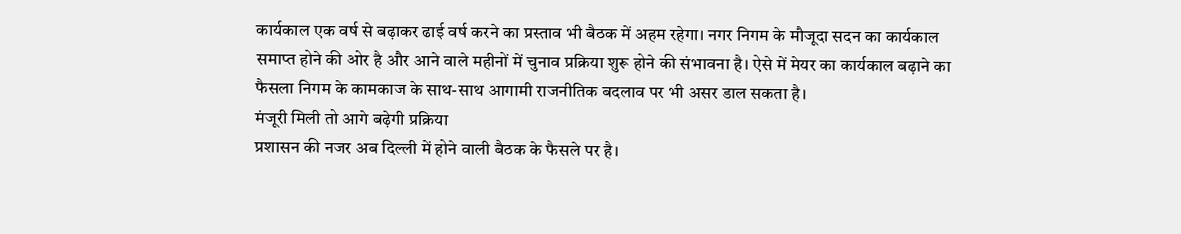कार्यकाल एक वर्ष से बढ़ाकर ढाई वर्ष करने का प्रस्ताव भी बैठक में अहम रहेगा। नगर निगम के मौजूदा सदन का कार्यकाल समाप्त होने की ओर है और आने वाले महीनों में चुनाव प्रक्रिया शुरू होने की संभावना है। ऐसे में मेयर का कार्यकाल बढ़ाने का फैसला निगम के कामकाज के साथ-साथ आगामी राजनीतिक बदलाव पर भी असर डाल सकता है।
मंजूरी मिली तो आगे बढ़ेगी प्रक्रिया
प्रशासन की नजर अब दिल्ली में होने वाली बैठक के फैसले पर है।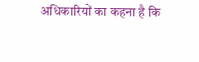अधिकारियों का कहना है कि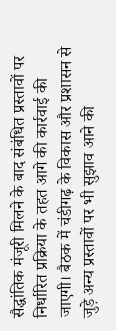सैद्धांतिक मंजूरी मिलने के बाद संबंधित प्रस्तावों पर निर्धारित प्रक्रिया के तहत आगे की कार्रवाई की जाएगी। बैठक में चंडीगढ़ के विकास और प्रशासन से जुड़े अन्य प्रस्तावों पर भी सुझाव आने की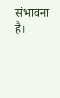संभावना है।